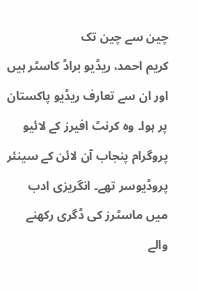چین سے چین تک
کریم احمد، ریڈیو براڈ کاسٹر ہیں اور ان سے تعارف ریڈیو پاکستان پر ہوا۔ وہ کرنٹ افیرز کے لائیو پروگرام پنجاب آن لائن کے سینئر پروڈیوسر تھے۔ انگریزی ادب میں ماسٹرز کی ڈگری رکھنے والے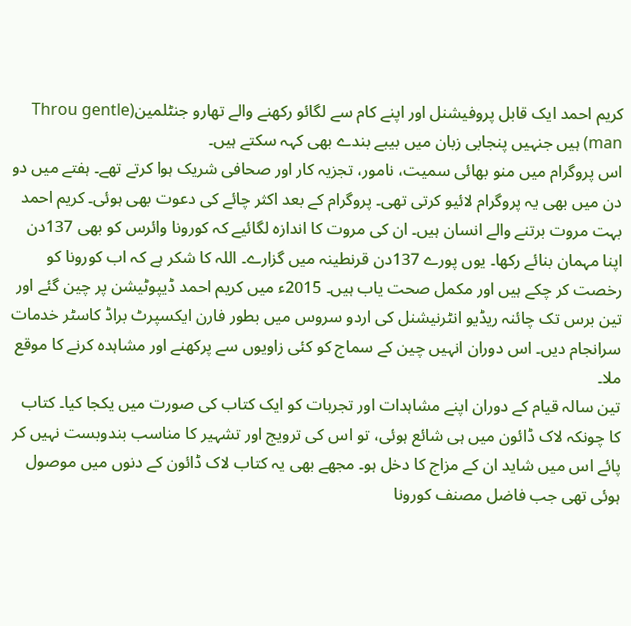کریم احمد ایک قابل پروفیشنل اور اپنے کام سے لگائو رکھنے والے تھارو جنٹلمین(Throu gentle man) ہیں جنہیں پنجابی زبان میں بیبے بندے بھی کہہ سکتے ہیں۔
اس پروگرام میں منو بھائی سمیت، نامور، تجزیہ کار اور صحافی شریک ہوا کرتے تھے۔ ہفتے میں دو دن میں بھی یہ پروگرام لائیو کرتی تھی۔ پروگرام کے بعد اکثر چائے کی دعوت بھی ہوئی۔ کریم احمد بہت مروت برتنے والے انسان ہیں۔ ان کی مروت کا اندازہ لگائیے کہ کورونا وائرس کو بھی 137دن اپنا مہمان بنائے رکھا۔ یوں پورے 137دن قرنطینہ میں گزارے۔ اللہ کا شکر ہے کہ اب کورونا کو رخصت کر چکے ہیں اور مکمل صحت یاب ہیں۔ 2015ء میں کریم احمد ڈیپوٹیشن پر چین گئے اور تین برس تک چائنہ ریڈیو انٹرنیشنل کی اردو سروس میں بطور فارن ایکسپرٹ براڈ کاسٹر خدمات سرانجام دیں۔ اس دوران انہیں چین کے سماج کو کئی زاویوں سے پرکھنے اور مشاہدہ کرنے کا موقع ملا۔
تین سالہ قیام کے دوران اپنے مشاہدات اور تجربات کو ایک کتاب کی صورت میں یکجا کیا۔ کتاب کا چونکہ لاک ڈائون میں ہی شائع ہوئی، تو اس کی ترویج اور تشہیر کا مناسب بندوبست نہیں کر پائے اس میں شاید ان کے مزاج کا دخل ہو۔ مجھے بھی یہ کتاب لاک ڈائون کے دنوں میں موصول ہوئی تھی جب فاضل مصنف کورونا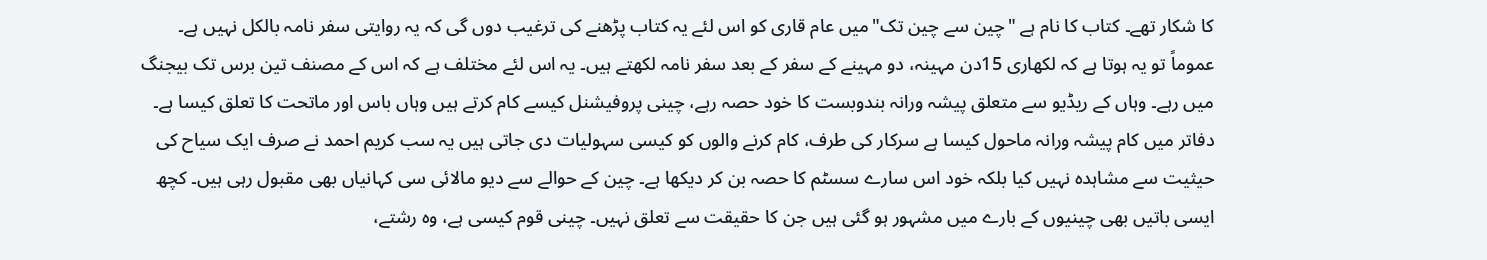کا شکار تھے۔ کتاب کا نام ہے "چین سے چین تک"میں عام قاری کو اس لئے یہ کتاب پڑھنے کی ترغیب دوں گی کہ یہ روایتی سفر نامہ بالکل نہیں ہے۔ عموماً تو یہ ہوتا ہے کہ لکھاری 15دن مہینہ، دو مہینے کے سفر کے بعد سفر نامہ لکھتے ہیں۔ یہ اس لئے مختلف ہے کہ اس کے مصنف تین برس تک بیجنگ میں رہے۔ وہاں کے ریڈیو سے متعلق پیشہ ورانہ بندوبست کا خود حصہ رہے، چینی پروفیشنل کیسے کام کرتے ہیں وہاں باس اور ماتحت کا تعلق کیسا ہے۔ دفاتر میں کام پیشہ ورانہ ماحول کیسا ہے سرکار کی طرف، کام کرنے والوں کو کیسی سہولیات دی جاتی ہیں یہ سب کریم احمد نے صرف ایک سیاح کی حیثیت سے مشاہدہ نہیں کیا بلکہ خود اس سارے سسٹم کا حصہ بن کر دیکھا ہے۔ چین کے حوالے سے دیو مالائی سی کہانیاں بھی مقبول رہی ہیں۔ کچھ ایسی باتیں بھی چینیوں کے بارے میں مشہور ہو گئی ہیں جن کا حقیقت سے تعلق نہیں۔ چینی قوم کیسی ہے، وہ رشتے،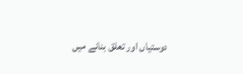دوستیاں اور تعلق بنانے میں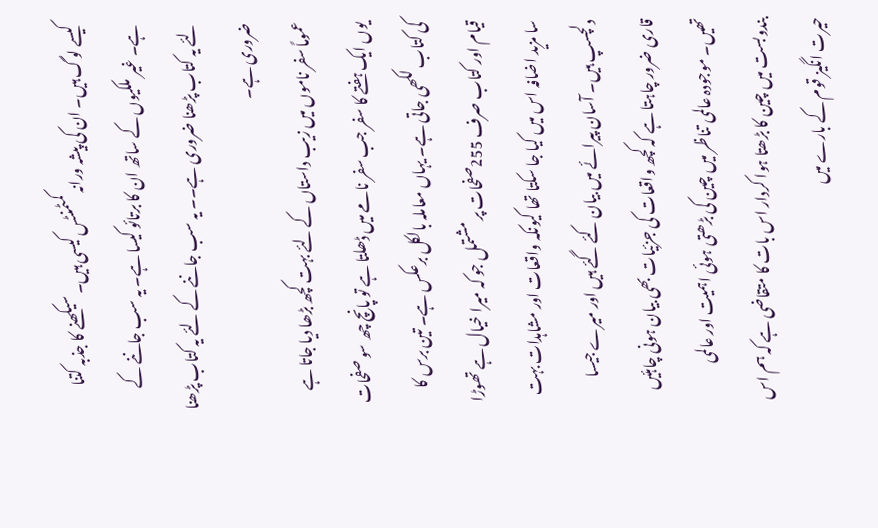کیسے لوگ ہیں۔ ان کی پیشہ ورانہ کمٹمنٹس کیسی ہیں۔ سیکھنے کا جذبہ کتنا ہے۔ غیر ملکیوں کے ساتھ ان کا برتائو کیسا ہے۔ یہ سب جاننے کے لئے یہ کتاب پڑھنا ضروری ہے۔۔ یہ سب جاننے کے لئے یہ کتاب پڑھنا ضروری ہے۔
عموماً سفر ناموں میں زیب داستاں کے لئے بہت کچھ بڑھا دیا جاتا ہے یوں ایک ہفتے کا سفر جب سفر نامے میں ڈھلتا ہے تو پانچ چھ سو صفحات کی کتاب لکھی جاتی ہے۔ یہاں معاملہ بالکل برعکس ہے۔ تین برس کا قیام اور کتاب صرف 255صفحات پر مشتمل جو کہ میرا خیال ہے تھوڑا سا مزید اضافہ اس میں کیا جا سکتا تھا کیونکہ واقعات اور مشاہدات بہت دلچسپ ہیں۔ آسان پیرائے میں بیان کئے گئے ہیں اور میرے جیسا قاری ضرور چاہتا ہے کہ کچھ واقعات کی جزئیات بھی بیان ہونی چاہئیں تھیں۔ موجودہ عالمی تناظر میں چین کی بڑھتی ہوئی اہمیت اور عالمی بندوبست میں چین کا بڑھتا ہوا کردار اس بات کا متقاضی ہے کہ ہم اس حیرت انگیز قوم کے بارے میں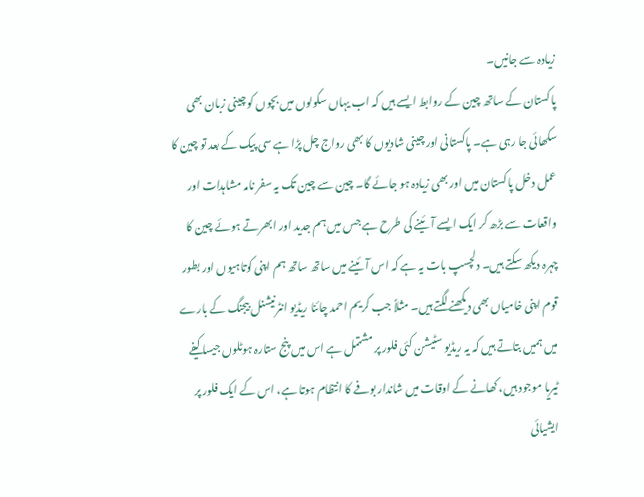زیادہ سے جانیں۔
پاکستان کے ساتھ چین کے روابط ایسے ہیں کہ اب یہاں سکولوں میں بچوں کو چینی زبان بھی سکھائی جا رہی ہے۔ پاکستانی اور چینی شادیوں کا بھی رواج چل پڑا ہے سی پیک کے بعد تو چین کا عمل دخل پاکستان میں اور بھی زیادہ ہو جائے گا۔ چین سے چین تک یہ سفر نامہ مشاہدات اور واقعات سے بڑھ کر ایک ایسے آئینے کی طرح ہے جس میں ہم جدید اور ابھرتے ہوئے چین کا چہرہ دیکھ سکتے ہیں۔ دلچسپ بات یہ ہے کہ اس آئینے میں ساتھ ساتھ ہم اپنی کوتاہیوں اور بطور قوم اپنی خامیاں بھی دیکھنے لگتے ہیں۔ مثلاً جب کریم احمد چائنا ریڈیو انٹرنیشنل بیجنگ کے بارے میں ہمیں بتاتے ہیں کہ یہ ریڈیو سٹیشن کئی فلور پر مشتمل ہے اس میں پنج ستارہ ہوٹلوں جیسا کیفے ٹیریا موجود ہیں، کھانے کے اوقات میں شاندار بوفے کا انتظام ہوتا ہے، اس کے ایک فلور پر ایشیائی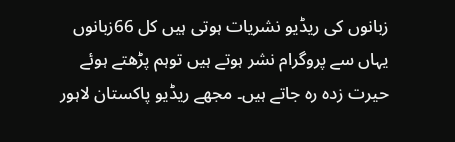زبانوں کی ریڈیو نشریات ہوتی ہیں کل 66زبانوں یہاں سے پروگرام نشر ہوتے ہیں توہم پڑھتے ہوئے حیرت زدہ رہ جاتے ہیں۔ مجھے ریڈیو پاکستان لاہور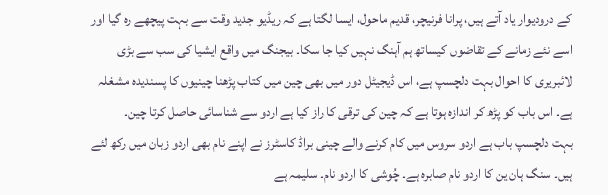کے درودیوار یاد آتے ہیں، پرانا فرنیچر، قدیم ماحول، ایسا لگتا ہے کہ ریڈیو جدید وقت سے بہت پیچھے رہ گیا اور اسے نئے زمانے کے تقاضوں کیساتھ ہم آہنگ نہیں کیا جا سکا۔ بیجنگ میں واقع ایشیا کی سب سے بڑی لائبریری کا احوال بہت دلچسپ ہے، اس ڈیجیٹل دور میں بھی چین میں کتاب پڑھنا چینیوں کا پسندیدہ مشغلہ ہے۔ اس باب کو پڑھ کر اندازہ ہوتا ہے کہ چین کی ترقی کا راز کیا ہے اردو سے شناسائی حاصل کرتا چین۔
بہت دلچسپ باب ہے اردو سروس میں کام کرنے والے چینی براڈ کاسٹرز نے اپنے نام بھی اردو زبان میں رکھ لئے ہیں۔ سنگ ہان ین کا اردو نام صابرہ ہے۔ چُوشی کا اردو نام۔ سلیمہ ہے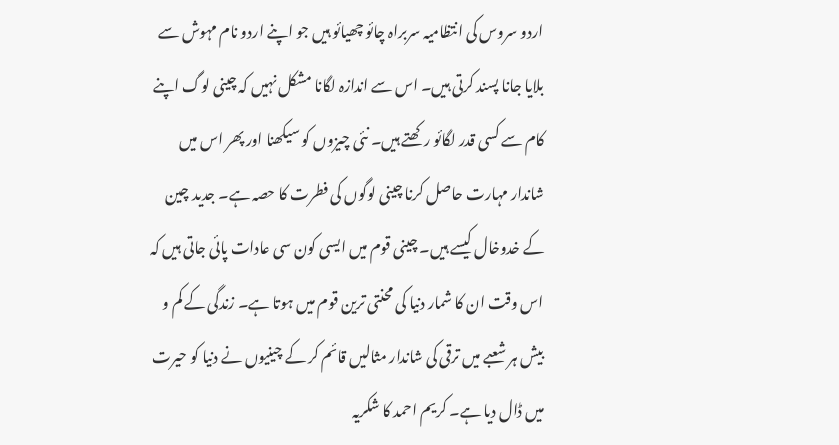اردو سروس کی انتظامیہ سربراہ چائو چھیائو ہیں جو اپنے اردو نام مہوش سے بلایا جانا پسند کرتی ہیں۔ اس سے اندازہ لگانا مشکل نہیں کہ چینی لوگ اپنے کام سے کسی قدر لگائو رکھتے ہیں۔ نئی چیزوں کو سیکھنا اور پھر اس میں شاندار مہارت حاصل کرنا چینی لوگوں کی فطرت کا حصہ ہے۔ جدید چین کے خدوخال کیسے ہیں۔ چینی قوم میں ایسی کون سی عادات پائی جاتی ہیں کہ اس وقت ان کا شمار دنیا کی محنتی ترین قوم میں ہوتا ہے۔ زندگی کے کم و بیش ہر شعبے میں ترقی کی شاندار مثالیں قائم کر کے چینیوں نے دنیا کو حیرت میں ڈال دیا ہے۔ کریم احمد کا شکریہ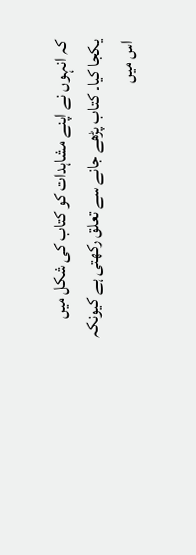کہ انہوں نے اپنے مشاہدات کو کتاب کی شکل میں یکجا کیا۔ کتاب پڑھے جانے سے تعلق رکھتی ہے کیونکہ اس میں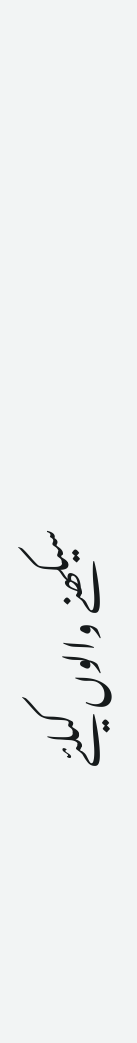سیکھنے والوں کیلئے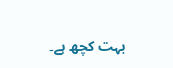بہت کچھ ہے۔